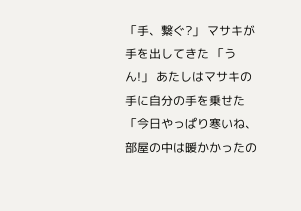「手、繋ぐ?」 マサキが手を出してきた 「うん!」 あたしはマサキの手に自分の手を乗せた 「今日やっぱり寒いね、部屋の中は暖かかったの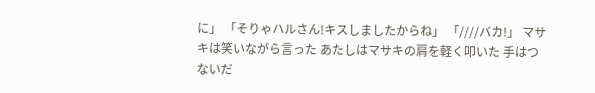に」 「そりゃハルさん!キスしましたからね」 「////バカ!」 マサキは笑いながら言った あたしはマサキの肩を軽く叩いた 手はつないだ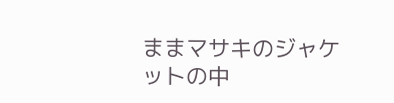ままマサキのジャケットの中